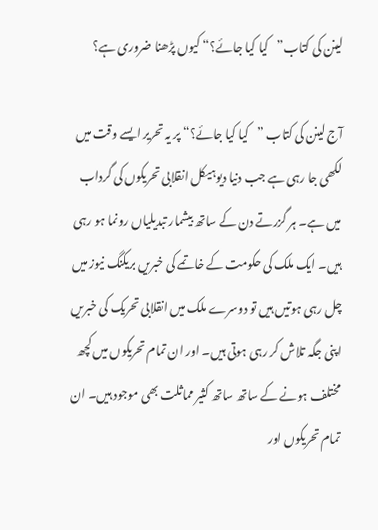لینن کی کتاب”کیا کیا جائے؟“ کیوں پڑھنا ضروری ہے؟

آج لینن کی کتاب ”کیا کیا جائے؟“ پر یہ تحریر ایسے وقت میں لکھی جا رہی ہے جب دنیا دیوہیکل انقلابی تحریکوں کی گرداب میں ہے۔ ہر گزرتے دن کے ساتھ بیشمار تبدیلیاں رونما ہو رہی ہیں۔ ایک ملک کی حکومت کے خاتمے کی خبریں بریکنگ نیوز میں چل رہی ہوتیں ہیں تو دوسرے ملک میں انقلابی تحریک کی خبریں اپنی جگہ تلاش کر رہی ہوتی ہیں۔ اور ان تمام تحریکوں میں کچھ مختلف ہونے کے ساتھ ساتھ کثیر مماثلت بھی موجود ہیں۔ ان تمام تحریکوں اور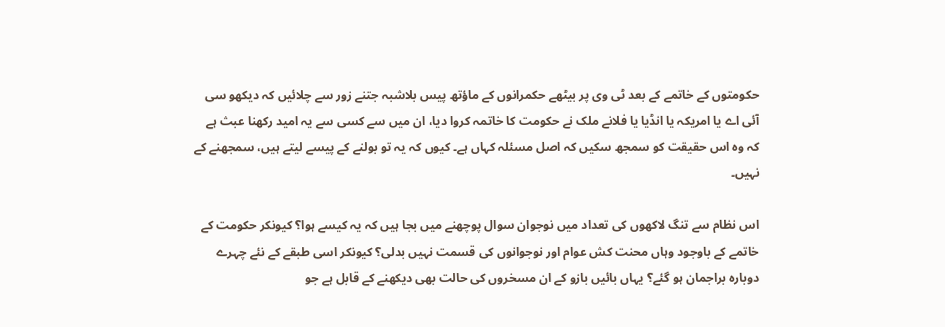حکومتوں کے خاتمے کے بعد ٹی وی پر بیٹھے حکمرانوں کے ماؤتھ پیس بلاشبہ جتنے زور سے چلائیں کہ دیکھو سی آئی اے یا امریکہ یا انڈیا یا فلانے ملک نے حکومت کا خاتمہ کروا دیا، ان میں سے کسی سے یہ امید رکھنا عبث ہے کہ وہ اس حقیقت کو سمجھ سکیں کہ اصل مسئلہ کہاں ہے۔ کیوں کہ یہ تو بولنے کے پیسے لیتے ہیں، سمجھنے کے نہیں۔

اس نظام سے تنگ لاکھوں کی تعداد میں نوجوان سوال پوچھنے میں بجا ہیں کہ یہ کیسے ہوا؟ کیونکر حکومت کے خاتمے کے باوجود وہاں محنت کش عوام اور نوجوانوں کی قسمت نہیں بدلی؟ کیونکر اسی طبقے کے نئے چہرے دوبارہ براجمان ہو گئے؟ یہاں بائیں بازو کے ان مسخروں کی حالت بھی دیکھنے کے قابل ہے جو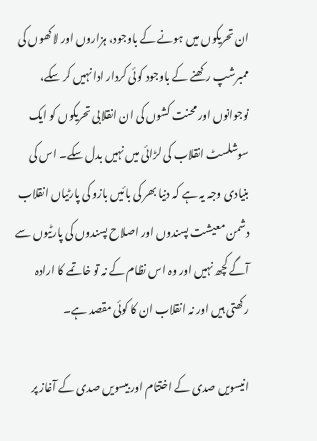ان تحریکوں میں ہونے کے باوجود، ہزاروں اور لاکھوں کی ممبرشپ رکھنے کے باوجود کوئی کردار ادا نہیں کر سکے، نوجوانوں اور محنت کشوں کی ان انقلابی تحریکوں کو ایک سوشلسٹ انقلاب کی لڑائی میں نہیں بدل سکے۔ اس کی بنیادی وجہ یہ ہے کہ دنیا بھر کی بائیں بازو کی پارٹیاں انقلاب دشمن معیشت پسندوں اور اصلاح پسندوں کی پارٹیوں سے آگے کچھ نہیں اور وہ اس نظام کے نہ تو خاتمے کا ارادہ رکھتی ہیں اور نہ انقلاب ان کا کوئی مقصد ہے۔

انیسویں صدی کے اختتام اور بیسویں صدی کے آغاز پر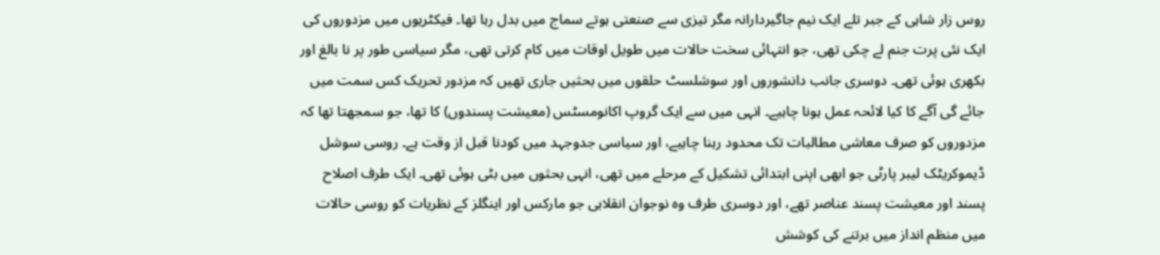روس زار شاہی کے جبر تلے ایک نیم جاگیردارانہ مگر تیزی سے صنعتی ہوتے سماج میں بدل رہا تھا۔ فیکٹریوں میں مزدوروں کی ایک نئی پرت جنم لے چکی تھی، جو انتہائی سخت حالات میں طویل اوقات میں کام کرتی تھی، مگر سیاسی طور پر نا بالغ اور بکھری ہوئی تھی۔ دوسری جانب دانشوروں اور سوشلسٹ حلقوں میں بحثیں جاری تھیں کہ مزدور تحریک کس سمت میں جائے گی آگے کا کیا لائحہ عمل ہونا چاہیے۔ انہی میں سے ایک گروپ اکانومسٹس (معیشت پسندوں) کا تھا، جو سمجھتا تھا کہ مزدوروں کو صرف معاشی مطالبات تک محدود رہنا چاہیے، اور سیاسی جدوجہد میں کودنا قبل از وقت ہے۔ روسی سوشل ڈیموکریٹک لیبر پارٹی جو ابھی اپنی ابتدائی تشکیل کے مرحلے میں تھی، انہی بحثوں میں بٹی ہوئی تھی۔ ایک طرف اصلاح پسند اور معیشت پسند عناصر تھے، اور دوسری طرف وہ نوجوان انقلابی جو مارکس اور اینگلز کے نظریات کو روسی حالات میں منظم انداز میں برتنے کی کوشش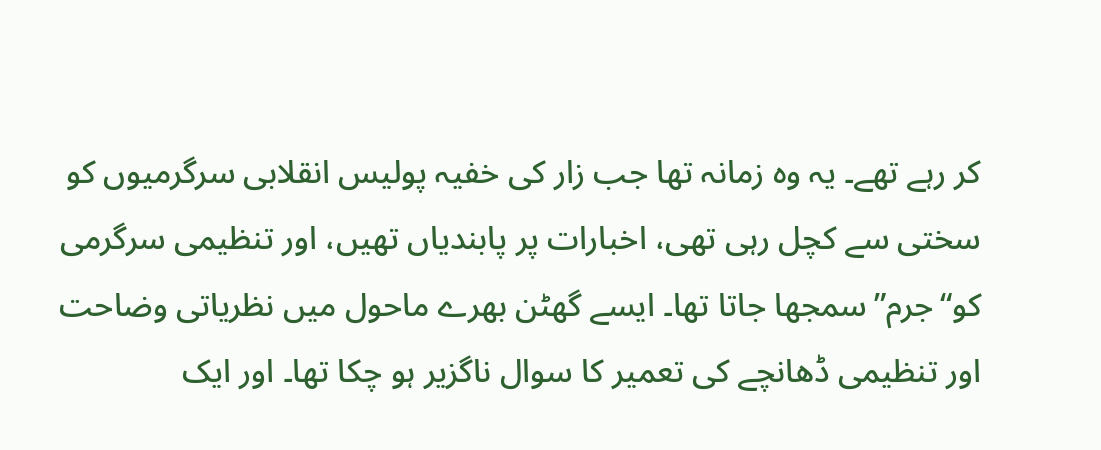کر رہے تھے۔ یہ وہ زمانہ تھا جب زار کی خفیہ پولیس انقلابی سرگرمیوں کو سختی سے کچل رہی تھی، اخبارات پر پابندیاں تھیں، اور تنظیمی سرگرمی کو“جرم”سمجھا جاتا تھا۔ ایسے گھٹن بھرے ماحول میں نظریاتی وضاحت اور تنظیمی ڈھانچے کی تعمیر کا سوال ناگزیر ہو چکا تھا۔ اور ایک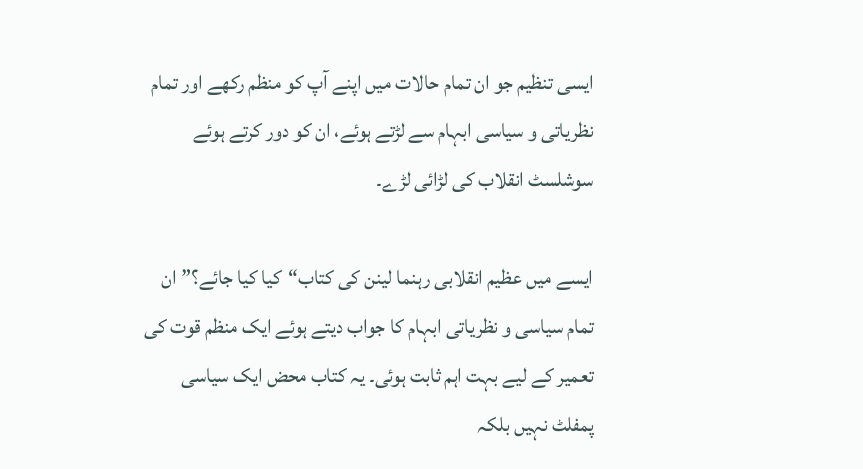ایسی تنظیم جو ان تمام حالات میں اپنے آپ کو منظم رکھے اور تمام نظریاتی و سیاسی ابہام سے لڑتے ہوئے، ان کو دور کرتے ہوئے سوشلسٹ انقلاب کی لڑائی لڑے۔

ایسے میں عظیم انقلابی رہنما لینن کی کتاب“کیا کیا جائے؟”ان تمام سیاسی و نظریاتی ابہام کا جواب دیتے ہوئے ایک منظم قوت کی تعمیر کے لیے بہت اہم ثابت ہوئی۔ یہ کتاب محض ایک سیاسی پمفلٹ نہیں بلکہ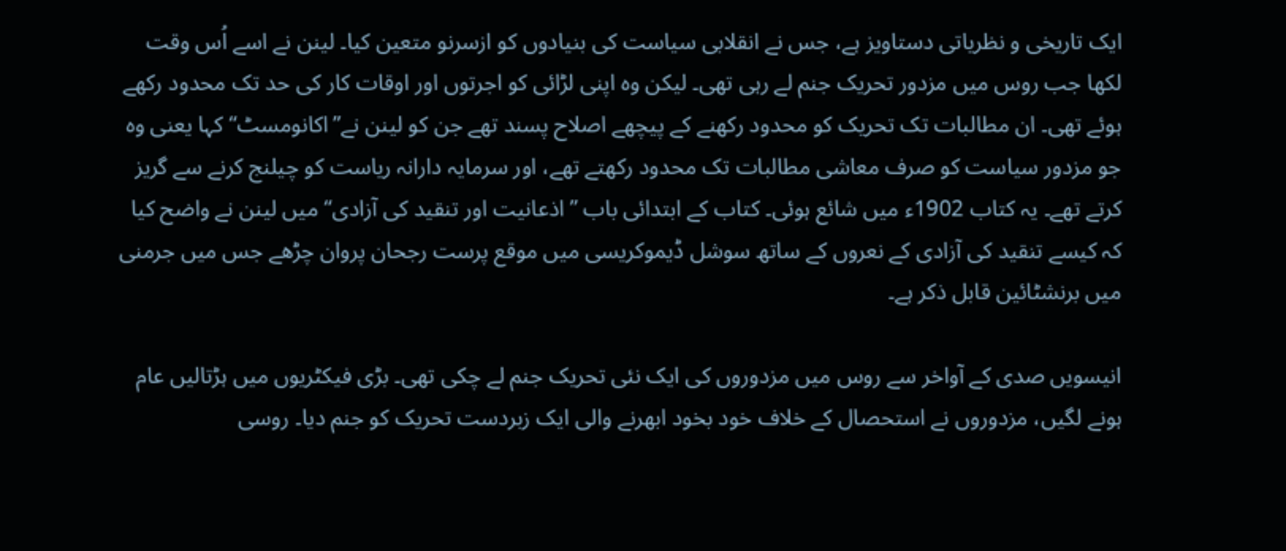ایک تاریخی و نظریاتی دستاویز ہے، جس نے انقلابی سیاست کی بنیادوں کو ازسرنو متعین کیا۔ لینن نے اسے اُس وقت لکھا جب روس میں مزدور تحریک جنم لے رہی تھی۔ لیکن وہ اپنی لڑائی کو اجرتوں اور اوقات کار کی حد تک محدود رکھے ہوئے تھی۔ ان مطالبات تک تحریک کو محدود رکھنے کے پیچھے اصلاح پسند تھے جن کو لینن نے”اکانومسٹ“کہا یعنی وہ جو مزدور سیاست کو صرف معاشی مطالبات تک محدود رکھتے تھے، اور سرمایہ دارانہ ریاست کو چیلنج کرنے سے گریز کرتے تھے۔ یہ کتاب 1902ء میں شائع ہوئی۔ کتاب کے ابتدائی باب ”اذعانیت اور تنقید کی آزادی“ میں لینن نے واضح کیا کہ کیسے تنقید کی آزادی کے نعروں کے ساتھ سوشل ڈیموکریسی میں موقع پرست رجحان پروان چڑھے جس میں جرمنی میں برنشٹائین قابل ذکر ہے۔

انیسویں صدی کے آواخر سے روس میں مزدوروں کی ایک نئی تحریک جنم لے چکی تھی۔ بڑی فیکٹریوں میں ہڑتالیں عام ہونے لگیں، مزدوروں نے استحصال کے خلاف خود بخود ابھرنے والی ایک زبردست تحریک کو جنم دیا۔ روسی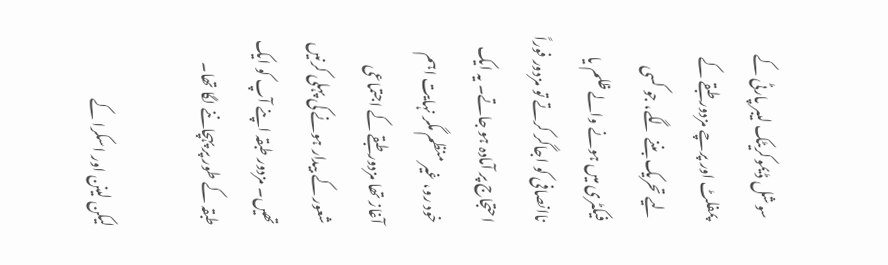سوشل ڈیموکریٹک لیبر پارٹی کے پمفلٹ اور پرچے مزدور طبقے کے لیے تحریک بننے لگے، جو کسی فیکٹری میں ہونے والے ظلم یا ناانصافی کو اجاگر کرتے تو مزدور فوراً احتجاج پر آمادہ ہو جاتے۔ یہ ایک خود رو، غیر منظم مگر نہایت اہم آغاز تھا مزدور طبقے کے اجتماعی شعور کے بیدار ہونے کی پہلی کرنیں تھیں۔ مزدور طبقہ اپنے آپ کو ایک طبقہ کے طور پر پہچاننے لگا تھا۔

لیکن لینن اور اسکرا کے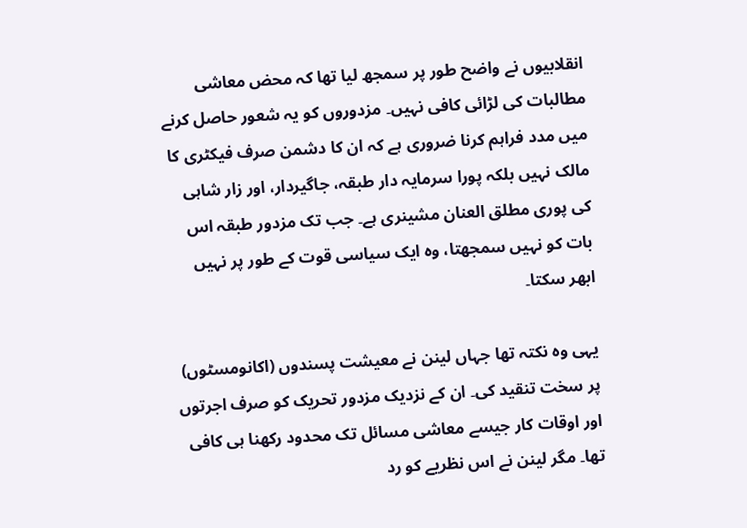انقلابیوں نے واضح طور پر سمجھ لیا تھا کہ محض معاشی مطالبات کی لڑائی کافی نہیں۔ مزدوروں کو یہ شعور حاصل کرنے میں مدد فراہم کرنا ضروری ہے کہ ان کا دشمن صرف فیکٹری کا مالک نہیں بلکہ پورا سرمایہ دار طبقہ، جاگیردار، اور زار شاہی کی پوری مطلق العنان مشینری ہے۔ جب تک مزدور طبقہ اس بات کو نہیں سمجھتا، وہ ایک سیاسی قوت کے طور پر نہیں ابھر سکتا۔

یہی وہ نکتہ تھا جہاں لینن نے معیشت پسندوں (اکانومسٹوں) پر سخت تنقید کی۔ ان کے نزدیک مزدور تحریک کو صرف اجرتوں اور اوقات کار جیسے معاشی مسائل تک محدود رکھنا ہی کافی تھا۔ مگر لینن نے اس نظریے کو رد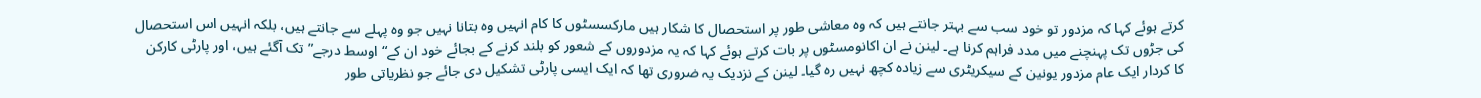کرتے ہوئے کہا کہ مزدور تو خود سب سے بہتر جانتے ہیں کہ وہ معاشی طور پر استحصال کا شکار ہیں مارکسسٹوں کا کام انہیں وہ بتانا نہیں جو وہ پہلے سے جانتے ہیں، بلکہ انہیں اس استحصال کی جڑوں تک پہنچنے میں مدد فراہم کرنا ہے۔ لینن نے ان اکانومسٹوں پر بات کرتے ہوئے کہا کہ یہ مزدوروں کے شعور کو بلند کرنے کے بجائے خود ان کے“اوسط درجے”تک آگئے ہیں، اور پارٹی کارکن کا کردار ایک عام مزدور یونین کے سیکریٹری سے زیادہ کچھ نہیں رہ گیا۔ لینن کے نزدیک یہ ضروری تھا کہ ایک ایسی پارٹی تشکیل دی جائے جو نظریاتی طور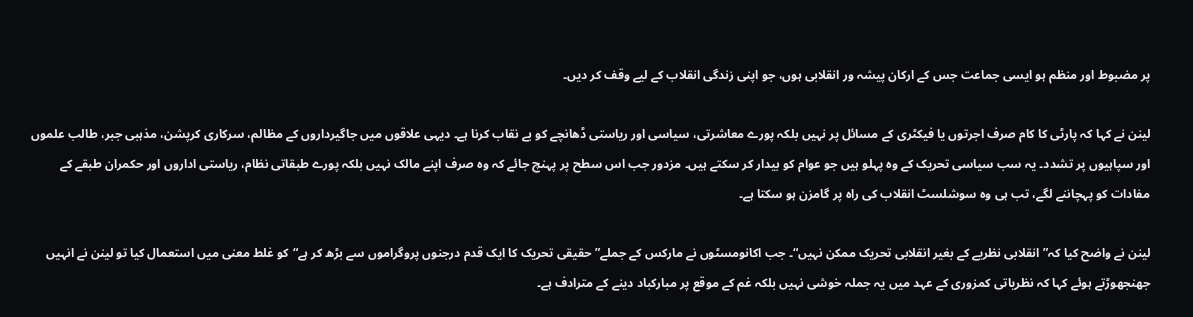پر مضبوط اور منظم ہو ایسی جماعت جس کے ارکان پیشہ ور انقلابی ہوں، جو اپنی زندگی انقلاب کے لیے وقف کر دیں۔

لینن نے کہا کہ پارٹی کا کام صرف اجرتوں یا فیکٹری کے مسائل پر نہیں بلکہ پورے معاشرتی، سیاسی اور ریاستی ڈھانچے کو بے نقاب کرنا ہے۔ دیہی علاقوں میں جاگیرداروں کے مظالم، سرکاری کرپشن، مذہبی جبر، طالب علموں اور سپاہیوں پر تشدد۔ یہ سب سیاسی تحریک کے وہ پہلو ہیں جو عوام کو بیدار کر سکتے ہیں۔ مزدور جب اس سطح پر پہنچ جائے کہ وہ صرف اپنے مالک نہیں بلکہ پورے طبقاتی نظام، ریاستی اداروں اور حکمران طبقے کے مفادات کو پہچاننے لگے، تب ہی وہ سوشلسٹ انقلاب کی راہ پر گامزن ہو سکتا ہے۔

لینن نے واضح کیا کہ”انقلابی نظریے کے بغیر انقلابی تحریک ممکن نہیں“۔ جب اکانومسٹوں نے مارکس کے جملے”حقیقی تحریک کا ایک قدم درجنوں پروگراموں سے بڑھ کر ہے“کو غلط معنی میں استعمال کیا تو لینن نے انہیں جھنجھوڑتے ہوئے کہا کہ نظریاتی کمزوری کے عہد میں یہ جملہ خوشی نہیں بلکہ غم کے موقع پر مبارکباد دینے کے مترادف ہے۔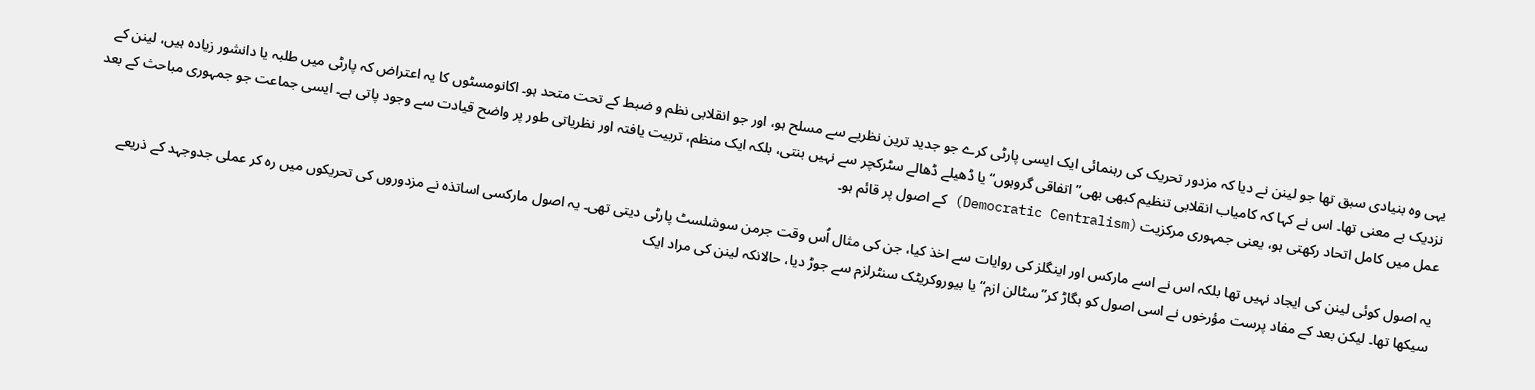یہی وہ بنیادی سبق تھا جو لینن نے دیا کہ مزدور تحریک کی رہنمائی ایک ایسی پارٹی کرے جو جدید ترین نظریے سے مسلح ہو، اور جو انقلابی نظم و ضبط کے تحت متحد ہو۔ اکانومسٹوں کا یہ اعتراض کہ پارٹی میں طلبہ یا دانشور زیادہ ہیں، لینن کے نزدیک بے معنی تھا۔ اس نے کہا کہ کامیاب انقلابی تنظیم کبھی بھی”اتفاقی گروہوں“یا ڈھیلے ڈھالے سٹرکچر سے نہیں بنتی، بلکہ ایک منظم، تربیت یافتہ اور نظریاتی طور پر واضح قیادت سے وجود پاتی ہے۔ ایسی جماعت جو جمہوری مباحث کے بعد عمل میں کامل اتحاد رکھتی ہو، یعنی جمہوری مرکزیت (Democratic Centralism) کے اصول پر قائم ہو۔

یہ اصول کوئی لینن کی ایجاد نہیں تھا بلکہ اس نے اسے مارکس اور اینگلز کی روایات سے اخذ کیا، جن کی مثال اُس وقت جرمن سوشلسٹ پارٹی دیتی تھی۔ یہ اصول مارکسی اساتذہ نے مزدوروں کی تحریکوں میں رہ کر عملی جدوجہد کے ذریعے سیکھا تھا۔ لیکن بعد کے مفاد پرست مؤرخوں نے اسی اصول کو بگاڑ کر”سٹالن ازم“ یا بیوروکریٹک سنٹرلزم سے جوڑ دیا، حالانکہ لینن کی مراد ایک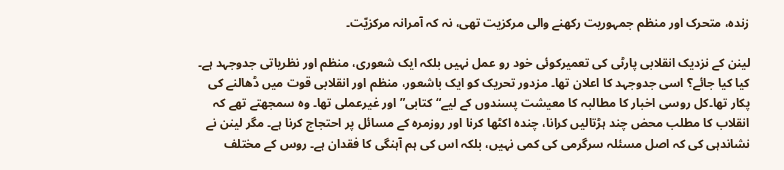زندہ، متحرک اور منظم جمہوریت رکھنے والی مرکزیت تھی، نہ کہ آمرانہ مرکزیّت۔

لینن کے نزدیک انقلابی پارٹی کی تعمیرکوئی خود رو عمل نہیں بلکہ ایک شعوری، منظم اور نظریاتی جدوجہد ہے۔ کیا کیا جائے؟ اسی جدوجہد کا اعلان تھا۔ مزدور تحریک کو ایک باشعور، منظم اور انقلابی قوت میں ڈھالنے کی پکار تھا۔کل روسی اخبار کا مطالبہ کا معیشت پسندوں کے لیے“کتابی”اور غیرعملی تھا۔ وہ سمجھتے تھے کہ انقلاب کا مطلب محض چند ہڑتالیں کرانا، چندہ اکٹھا کرنا اور روزمرہ کے مسائل پر احتجاج کرنا ہے۔ مگر لینن نے نشاندہی کی کہ اصل مسئلہ سرگرمی کی کمی نہیں، بلکہ اس کی ہم آہنگی کا فقدان ہے۔ روس کے مختلف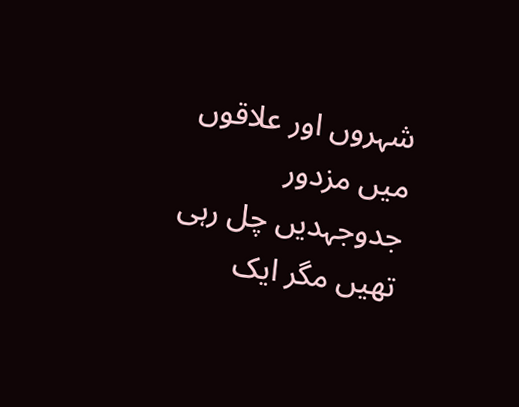شہروں اور علاقوں میں مزدور جدوجہدیں چل رہی تھیں مگر ایک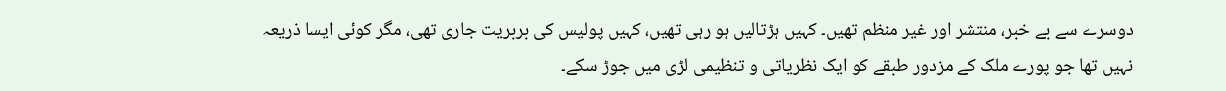دوسرے سے بے خبر، منتشر اور غیر منظم تھیں۔ کہیں ہڑتالیں ہو رہی تھیں، کہیں پولیس کی بربریت جاری تھی، مگر کوئی ایسا ذریعہ نہیں تھا جو پورے ملک کے مزدور طبقے کو ایک نظریاتی و تنظیمی لڑی میں جوڑ سکے۔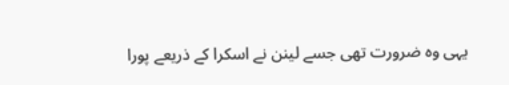یہی وہ ضرورت تھی جسے لینن نے اسکرا کے ذریعے پورا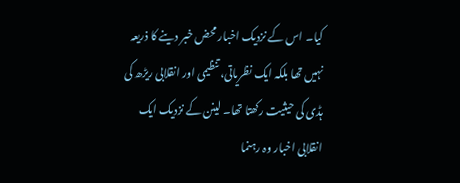کیا۔ اس کے نزدیک اخبار محض خبر دینے کا ذریعہ نہیں تھا بلکہ ایک نظریاتی، تنظیمی اور انقلابی ریڑھ کی ہڈی کی حیثیت رکھتا تھا۔ لینن کے نزدیک ایک انقلابی اخبار وہ رہنما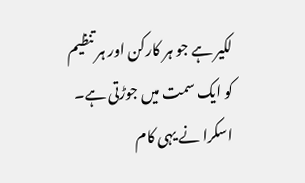لکیر ہے جو ہر کارکن اور ہر تنظیم کو ایک سمت میں جوڑتی ہے۔ اسکرا نے یہی کام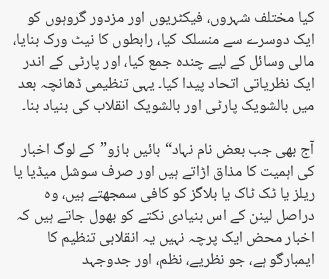کیا مختلف شہروں، فیکٹریوں اور مزدور گروہوں کو ایک دوسرے سے منسلک کیا، رابطوں کا نیٹ ورک بنایا، مالی وسائل کے لیے چندہ جمع کیا، اور پارٹی کے اندر ایک نظریاتی اتحاد پیدا کیا۔ یہی تنظیمی ڈھانچہ بعد میں بالشویک پارٹی اور بالشویک انقلاب کی بنیاد بنا۔

آج بھی جب بعض نام نہاد“بائیں بازو”کے لوگ اخبار کی اہمیت کا مذاق اڑاتے ہیں اور صرف سوشل میڈیا یا ریلز یا ٹک ٹاک یا بلاگز کو کافی سمجھتے ہیں، وہ دراصل لینن کے اس بنیادی نکتے کو بھول جاتے ہیں کہ اخبار محض ایک پرچہ نہیں یہ انقلابی تنظیم کا ایمبارگو ہے، جو نظریے، نظم، اور جدوجہد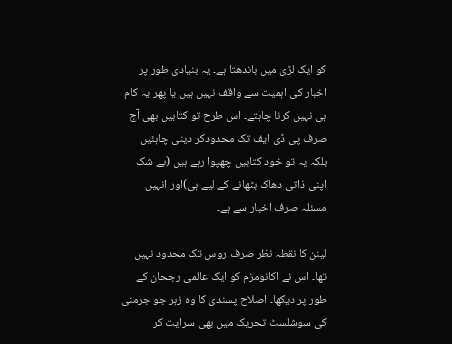کو ایک لڑی میں باندھتا ہے۔ یہ بنیادی طور پر اخبار کی اہمیت سے واقف نہیں ہیں یا پھر یہ کام ہی نہیں کرنا چاہتے۔ اس طرح تو کتابیں بھی آج صرف پی ڈی ایف تک محدودکر دینی چاہئیں بلکہ یہ تو خود کتابیں چھپوا رہے ہیں (بے شک اپنی ذاتی دھاک بٹھانے کے لیے ہی)اور انہیں مسئلہ صرف اخبار سے ہے۔

لینن کا نقطہ نظر صرف روس تک محدود نہیں تھا۔ اس نے اکانومزم کو ایک عالمی رجحان کے طور پر دیکھا۔ اصلاح پسندی کا وہ زہر جو جرمنی کی سوشلسٹ تحریک میں بھی سرایت کر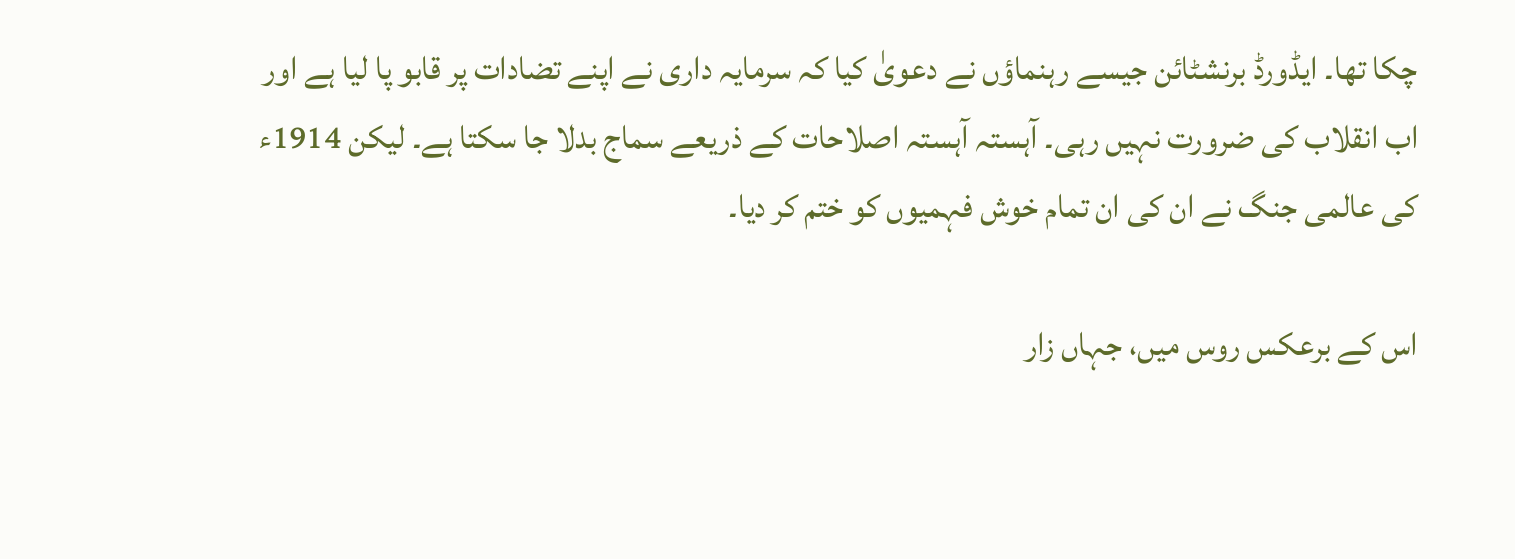چکا تھا۔ ایڈورڈ برنشٹائن جیسے رہنماؤں نے دعویٰ کیا کہ سرمایہ داری نے اپنے تضادات پر قابو پا لیا ہے اور اب انقلاب کی ضرورت نہیں رہی۔ آہستہ آہستہ اصلاحات کے ذریعے سماج بدلا جا سکتا ہے۔ لیکن 1914ء کی عالمی جنگ نے ان کی ان تمام خوش فہمیوں کو ختم کر دیا۔

اس کے برعکس روس میں، جہاں زار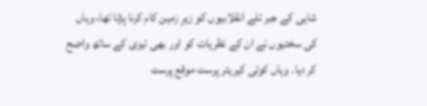شاہی کے جبر تلے انقلابیوں کو زیرِ زمین کام کرنا پڑتا تھا، وہاں کی سختیوں نے ان کے نظریات کو اور بھی تیزی کے ساتھ واضح کر دیا۔ وہاں کوئی کیریئر پرست موقع پرست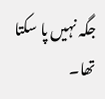جگہ نہیں پا سکتا تھا۔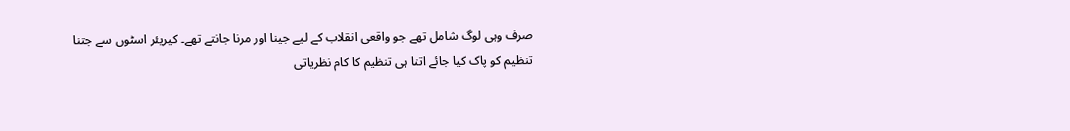صرف وہی لوگ شامل تھے جو واقعی انقلاب کے لیے جینا اور مرنا جانتے تھے۔ کیریئر اسٹوں سے جتنا تنظیم کو پاک کیا جائے اتنا ہی تنظیم کا کام نظریاتی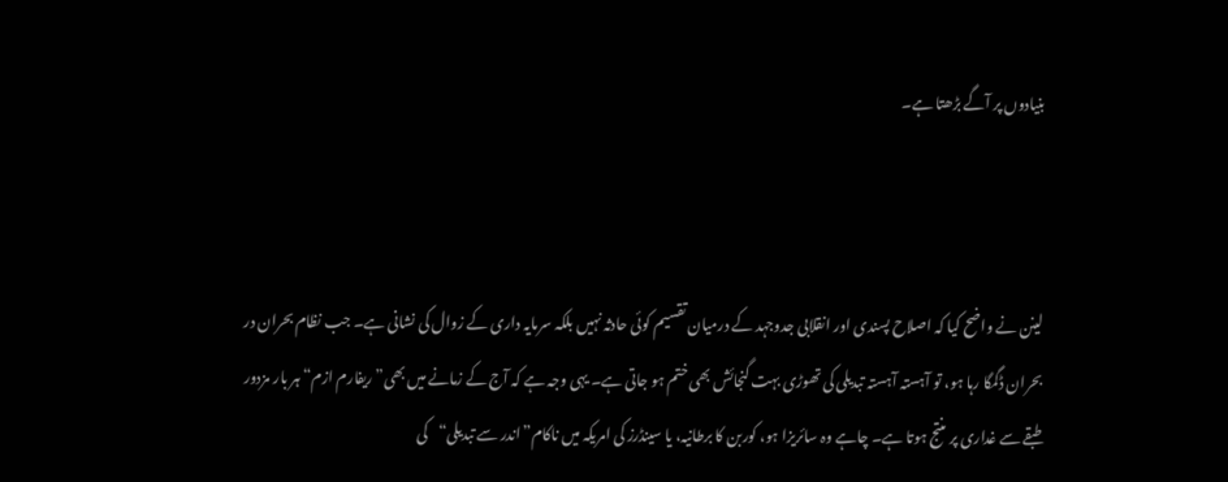بنیادوں پر آگے بڑھتا ہے۔



لینن نے واضح کیا کہ اصلاح پسندی اور انقلابی جدوجہد کے درمیان تقسیم کوئی حادثہ نہیں بلکہ سرمایہ داری کے زوال کی نشانی ہے۔ جب نظام بحران در بحران ڈگمگا رہا ہو، تو آہستہ آہستہ تبدیلی کی تھوڑی بہت گنجائش بھی ختم ہو جاتی ہے۔ یہی وجہ ہے کہ آج کے زمانے میں بھی”ریفارم ازم“ہر بار مزدور طبقے سے غداری پر منتج ہوتا ہے۔ چاہے وہ سائریزا ہو، کوربن کا برطانیہ، یا سینڈرز کی امریکہ میں ناکام”اندر سے تبدیلی“کی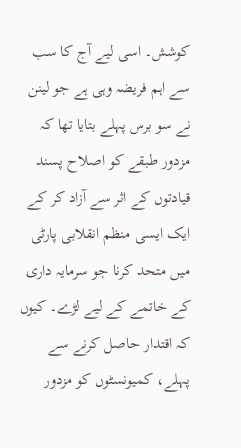کوشش۔ اسی لیے آج کا سب سے اہم فریضہ وہی ہے جو لینن نے سو برس پہلے بتایا تھا کہ مزدور طبقے کو اصلاح پسند قیادتوں کے اثر سے آزاد کر کے ایک ایسی منظم انقلابی پارٹی میں متحد کرنا جو سرمایہ داری کے خاتمے کے لیے لڑے۔ کیوں کہ اقتدار حاصل کرنے سے پہلے، کمیونسٹوں کو مزدور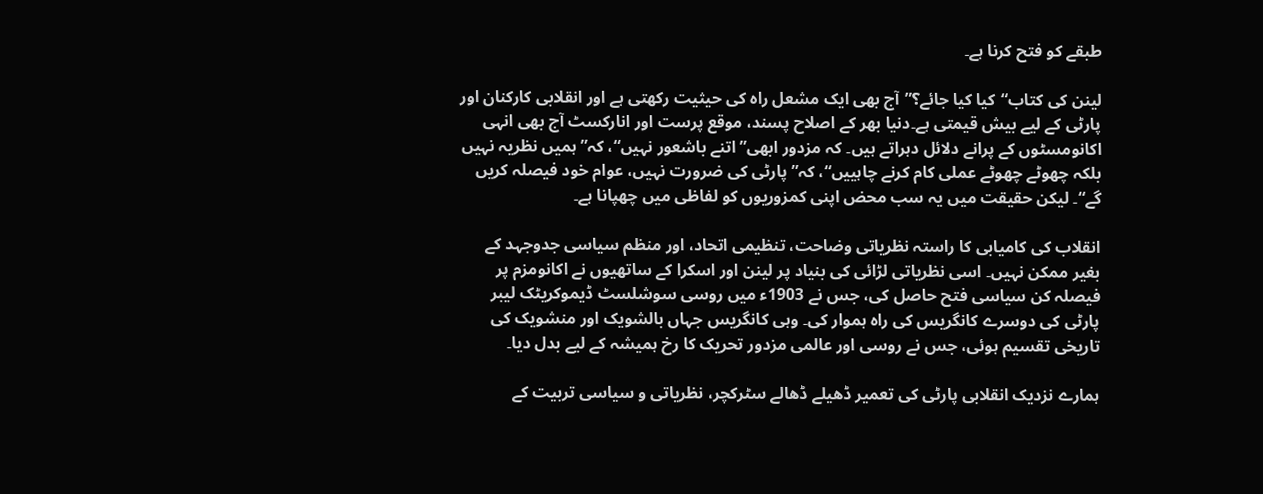طبقے کو فتح کرنا ہے۔

لینن کی کتاب“کیا کیا جائے؟”آج بھی ایک مشعل راہ کی حیثیت رکھتی ہے اور انقلابی کارکنان اور پارٹی کے لیے بیش قیمتی ہے۔دنیا بھر کے اصلاح پسند، موقع پرست اور انارکسٹ آج بھی انہی اکانومسٹوں کے پرانے دلائل دہراتے ہیں۔ کہ مزدور ابھی”اتنے باشعور نہیں“، کہ”ہمیں نظریہ نہیں بلکہ چھوٹے چھوٹے عملی کام کرنے چاہییں“، کہ”پارٹی کی ضرورت نہیں، عوام خود فیصلہ کریں گے“۔ لیکن حقیقت میں یہ سب محض اپنی کمزوریوں کو لفاظی میں چھپانا ہے۔

انقلاب کی کامیابی کا راستہ نظریاتی وضاحت، تنظیمی اتحاد، اور منظم سیاسی جدوجہد کے بغیر ممکن نہیں۔ اسی نظریاتی لڑائی کی بنیاد پر لینن اور اسکرا کے ساتھیوں نے اکانومزم پر فیصلہ کن سیاسی فتح حاصل کی، جس نے 1903ء میں روسی سوشلسٹ ڈیموکریٹک لیبر پارٹی کی دوسرے کانگریس کی راہ ہموار کی۔ وہی کانگریس جہاں بالشویک اور منشویک کی تاریخی تقسیم ہوئی، جس نے روسی اور عالمی مزدور تحریک کا رخ ہمیشہ کے لیے بدل دیا۔

ہمارے نزدیک انقلابی پارٹی کی تعمیر ڈھیلے ڈھالے سٹرکچر، نظریاتی و سیاسی تربیت کے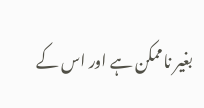بغیر ناممکن ہے اور اس کے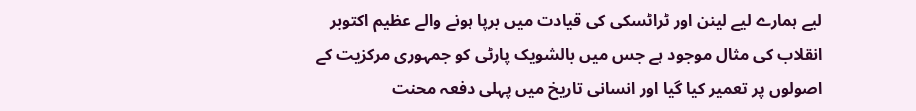لیے ہمارے لیے لینن اور ٹراٹسکی کی قیادت میں برپا ہونے والے عظیم اکتوبر انقلاب کی مثال موجود ہے جس میں بالشویک پارٹی کو جمہوری مرکزیت کے اصولوں پر تعمیر کیا گیا اور انسانی تاریخ میں پہلی دفعہ محنت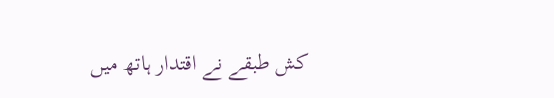کش طبقے نے اقتدار ہاتھ میں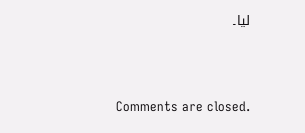لیا۔



Comments are closed.